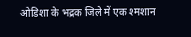ओडिशा के भद्रक जिले में एक श्मशान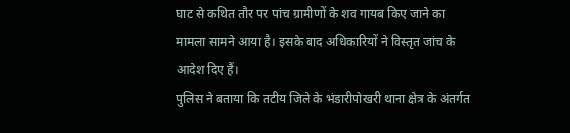घाट से कथित तौर पर पांच ग्रामीणों के शव गायब किए जाने का मामला सामने आया है। इसके बाद अधिकारियों ने विस्तृत जांच के आदेश दिए हैं।
पुलिस ने बताया कि तटीय जिले के भंडारीपोखरी थाना क्षेत्र के अंतर्गत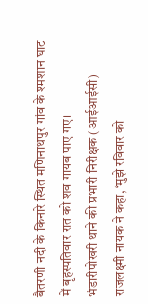बैतरणी नदी के किनारे स्थित मणिनाथपुर गांव के श्मशान घाट में बृहस्पतिवार रात को शव गायब पाए गए।
भंडारीपोखरी थाने की प्रभारी निरीक्षक (आईआईसी) राजलक्ष्मी नायक ने कहा, ‘मुझे रविवार को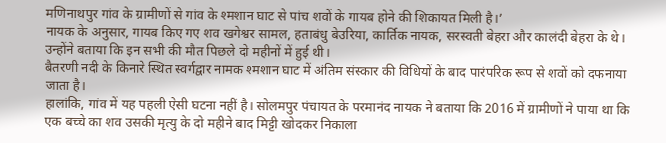मणिनाथपुर गांव के ग्रामीणों से गांव के श्मशान घाट से पांच शवों के गायब होने की शिकायत मिली है।’
नायक के अनुसार, गायब किए गए शव खगेश्वर सामल, हताबंधु बेउरिया, कार्तिक नायक, सरस्वती बेहरा और कालंदी बेहरा के थे। उन्होंने बताया कि इन सभी की मौत पिछले दो महीनों में हुई थी।
बैतरणी नदी के किनारे स्थित स्वर्गद्वार नामक श्मशान घाट में अंतिम संस्कार की विधियों के बाद पारंपरिक रूप से शवों को दफनाया जाता है।
हालांकि, गांव में यह पहली ऐसी घटना नहीं है। सोलमपुर पंचायत के परमानंद नायक ने बताया कि 2016 में ग्रामीणों ने पाया था कि एक बच्चे का शव उसकी मृत्यु के दो महीने बाद मिट्टी खोदकर निकाला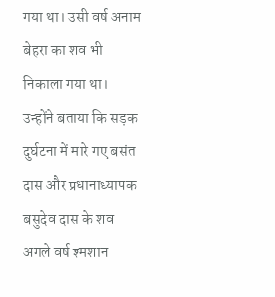गया था। उसी वर्ष अनाम बेहरा का शव भी निकाला गया था।
उन्होंने बताया कि सड़क दुर्घटना में मारे गए बसंत दास और प्रधानाध्यापक बसुदेव दास के शव अगले वर्ष श्मशान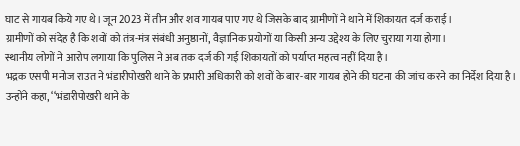घाट से गायब किये गए थे। जून 2023 में तीन और शव गायब पाए गए थे जिसके बाद ग्रामीणों ने थाने में शिकायत दर्ज कराई।
ग्रामीणों को संदेह है कि शवों को तंत्र-मंत्र संबंधी अनुष्ठानों, वैज्ञानिक प्रयोगों या किसी अन्य उद्देश्य के लिए चुराया गया होगा।
स्थानीय लोगों ने आरोप लगाया कि पुलिस ने अब तक दर्ज की गई शिकायतों को पर्याप्त महत्व नहीं दिया है।
भद्रक एसपी मनोज राउत ने भंडारीपोखरी थाने के प्रभारी अधिकारी को शवों के बार-बार गायब होने की घटना की जांच करने का निर्देश दिया है।
उन्होंने कहा, ‘‘भंडारीपोखरी थाने के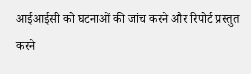आईआईसी को घटनाओं की जांच करने और रिपोर्ट प्रस्तुत करने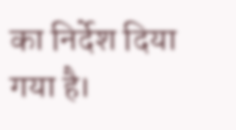का निर्देश दिया गया है।